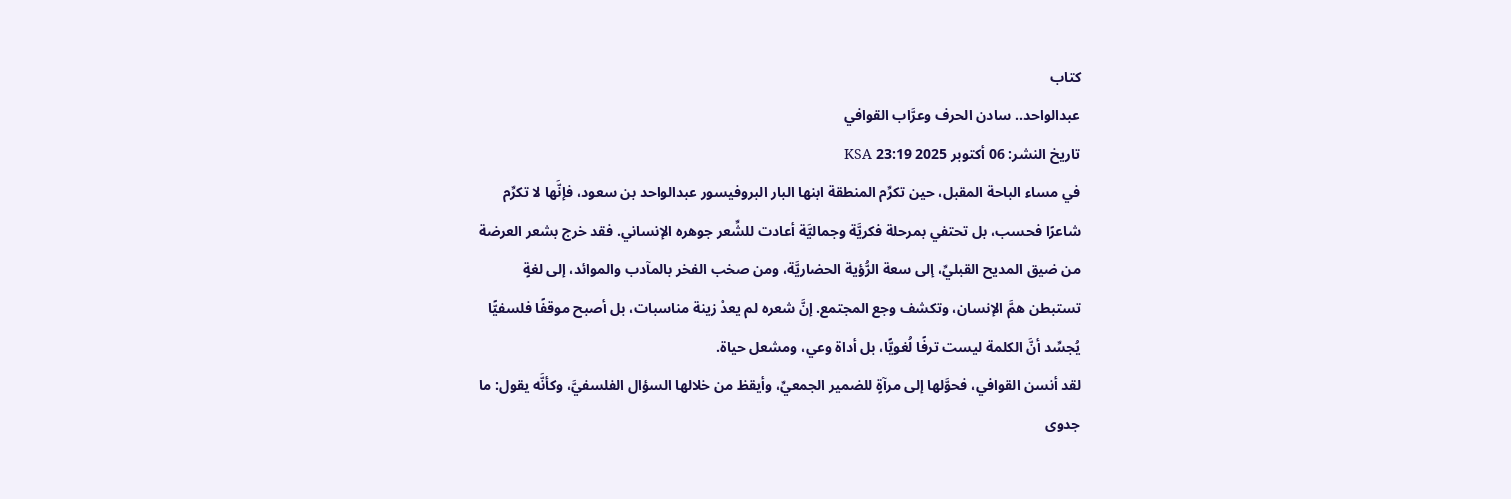كتاب
عبدالواحد.. سادن الحرف وعرَّاب القوافي
تاريخ النشر: 06 أكتوبر 2025 23:19 KSA
في مساء الباحة المقبل، حين تكرِّم المنطقة ابنها البار البروفيسور عبدالواحد بن سعود، فإنَّها لا تكرِّم شاعرًا فحسب، بل تحتفي بمرحلة فكريَّة وجماليَّة أعادت للشِّعر جوهره الإنساني. فقد خرج بشعر العرضة من ضيق المديح القبليِّ، إلى سعة الرُّؤية الحضاريَّة، ومن صخب الفخر بالمآدب والموائد، إلى لغةٍ تستبطن همَّ الإنسان، وتكشف وجع المجتمع. إنَّ شعره لم يعدْ زينة مناسبات، بل أصبح موقفًا فلسفيًّا يُجسِّد أنَّ الكلمة ليست ترفًا لُغويًّا، بل أداة وعي، ومشعل حياة.
لقد أنسن القوافي، فحوَّلها إلى مرآةٍ للضمير الجمعيِّ، وأيقظ من خلالها السؤال الفلسفيَّ، وكأنَّه يقول: ما جدوى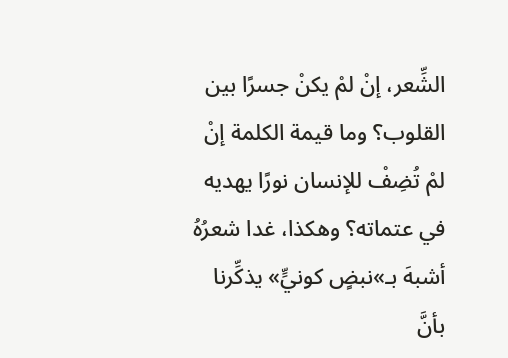الشِّعر، إنْ لمْ يكنْ جسرًا بين القلوب؟ وما قيمة الكلمة إنْ لمْ تُضِفْ للإنسان نورًا يهديه في عتماته؟ وهكذا، غدا شعرُهُ أشبهَ بـ»نبضٍ كونيٍّ» يذكِّرنا بأنَّ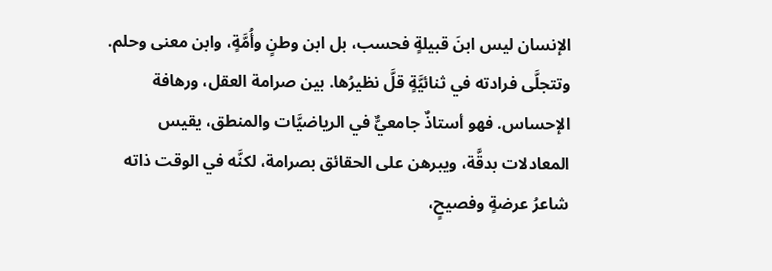الإنسان ليس ابنَ قبيلةٍ فحسب، بل ابن وطنٍ وأُمَّةٍ، وابن معنى وحلم.
وتتجلَّى فرادته في ثنائيَّةٍ قلَّ نظيرُها. بين صرامة العقل، ورهافة الإحساس. فهو أستاذٌ جامعيٌّ في الرياضيَّات والمنطق، يقيس المعادلات بدقَّة، ويبرهن على الحقائق بصرامة، لكنَّه في الوقت ذاته شاعرُ عرضةٍ وفصيحٍ،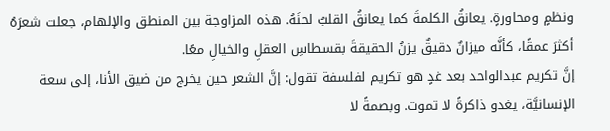ونظمٍ ومحاورةٍ. يعانقُ الكلمةَ كما يعانقُ القلبُ لحنَهُ. هذه المزاوجة بين المنطق والإلهام، جعلت شعرَهُ أكثرَ عمقًا، كأنَّه ميزانٌ دقيقٌ يزنُ الحقيقةَ بقسطاسِ العقلِ والخيالِ معًا.
إنَّ تكريم عبدالواحد بعد غدٍ هو تكريم لفلسفة تقول: إنَّ الشعر حين يخرج من ضيق الأنا، إلى سعة الإنسانيَّة، يغدو ذاكرةً لا تموت. وبصمةً لا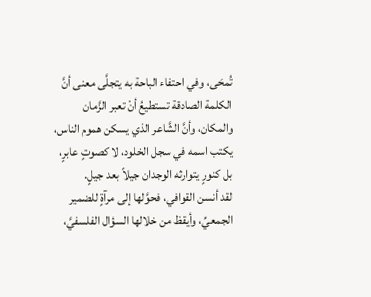تُمحَى، وفي احتفاء الباحة به يتجلَّى معنى أنَّ الكلمة الصادقة تستطيعُ أنْ تعبر الزَّمان والمكان، وأنَّ الشَّاعر الذي يسكن هموم الناس، يكتب اسمه في سجل الخلود، لا كصوتٍ عابرٍ، بل كنورٍ يتوارثه الوجدان جيلاً بعد جيلٍ.
لقد أنسن القوافي، فحوَّلها إلى مرآةٍ للضمير الجمعيِّ، وأيقظ من خلالها السؤال الفلسفيَّ،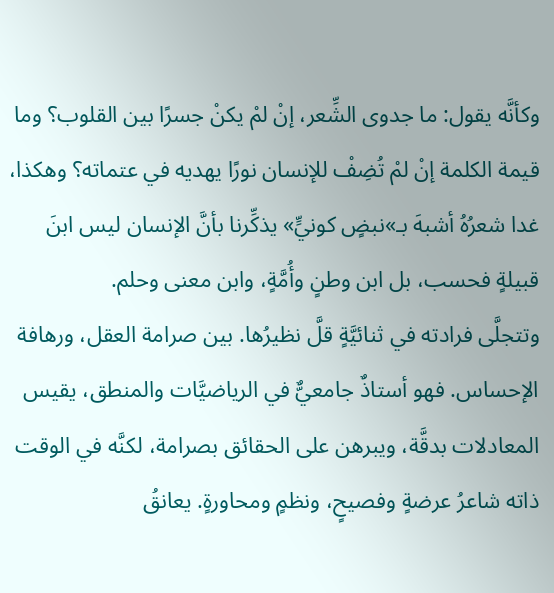وكأنَّه يقول: ما جدوى الشِّعر، إنْ لمْ يكنْ جسرًا بين القلوب؟ وما قيمة الكلمة إنْ لمْ تُضِفْ للإنسان نورًا يهديه في عتماته؟ وهكذا، غدا شعرُهُ أشبهَ بـ»نبضٍ كونيٍّ» يذكِّرنا بأنَّ الإنسان ليس ابنَ قبيلةٍ فحسب، بل ابن وطنٍ وأُمَّةٍ، وابن معنى وحلم.
وتتجلَّى فرادته في ثنائيَّةٍ قلَّ نظيرُها. بين صرامة العقل، ورهافة الإحساس. فهو أستاذٌ جامعيٌّ في الرياضيَّات والمنطق، يقيس المعادلات بدقَّة، ويبرهن على الحقائق بصرامة، لكنَّه في الوقت ذاته شاعرُ عرضةٍ وفصيحٍ، ونظمٍ ومحاورةٍ. يعانقُ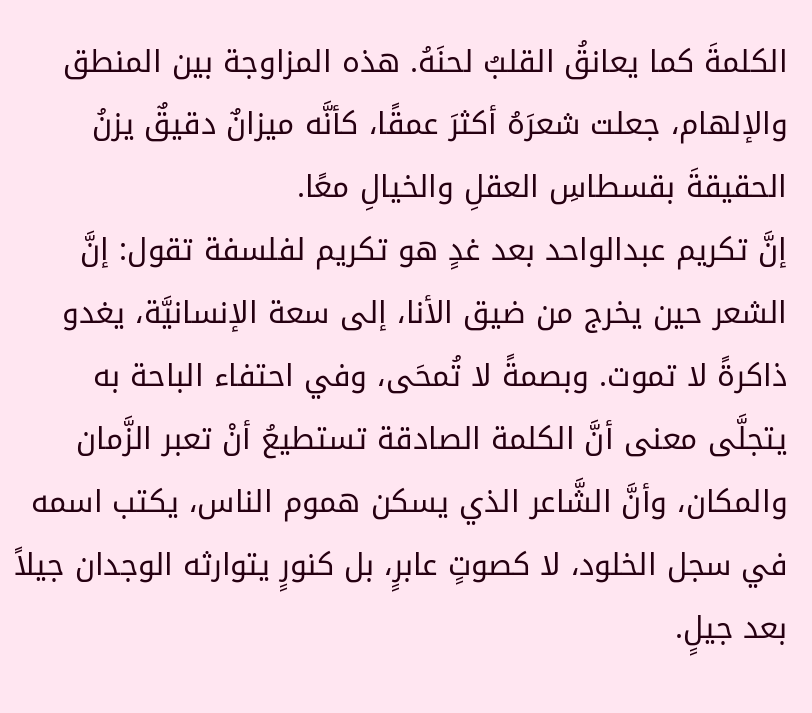الكلمةَ كما يعانقُ القلبُ لحنَهُ. هذه المزاوجة بين المنطق والإلهام، جعلت شعرَهُ أكثرَ عمقًا، كأنَّه ميزانٌ دقيقٌ يزنُ الحقيقةَ بقسطاسِ العقلِ والخيالِ معًا.
إنَّ تكريم عبدالواحد بعد غدٍ هو تكريم لفلسفة تقول: إنَّ الشعر حين يخرج من ضيق الأنا، إلى سعة الإنسانيَّة، يغدو ذاكرةً لا تموت. وبصمةً لا تُمحَى، وفي احتفاء الباحة به يتجلَّى معنى أنَّ الكلمة الصادقة تستطيعُ أنْ تعبر الزَّمان والمكان، وأنَّ الشَّاعر الذي يسكن هموم الناس، يكتب اسمه في سجل الخلود، لا كصوتٍ عابرٍ، بل كنورٍ يتوارثه الوجدان جيلاً بعد جيلٍ.